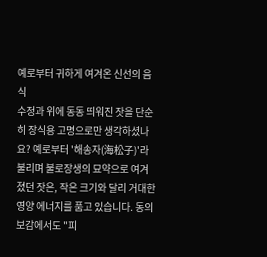예로부터 귀하게 여겨온 신선의 음식
수정과 위에 동동 띄워진 잣을 단순히 장식용 고명으로만 생각하셨나요? 예로부터 '해송자(海松子)'라 불리며 불로장생의 묘약으로 여겨졌던 잣은, 작은 크기와 달리 거대한 영양 에너지를 품고 있습니다. 동의보감에서도 "피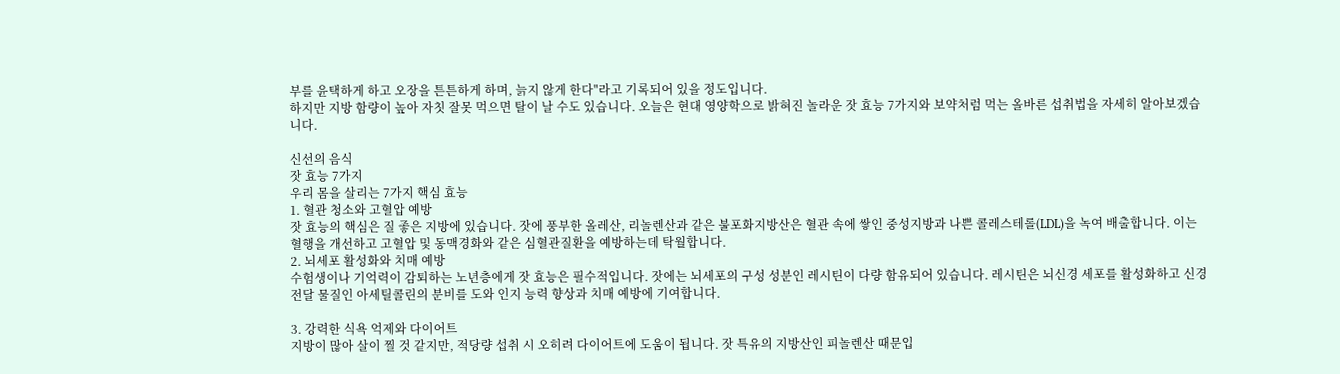부를 윤택하게 하고 오장을 튼튼하게 하며, 늙지 않게 한다"라고 기록되어 있을 정도입니다.
하지만 지방 함량이 높아 자칫 잘못 먹으면 탈이 날 수도 있습니다. 오늘은 현대 영양학으로 밝혀진 놀라운 잣 효능 7가지와 보약처럼 먹는 올바른 섭취법을 자세히 알아보겠습니다.

신선의 음식
잣 효능 7가지
우리 몸을 살리는 7가지 핵심 효능
1. 혈관 청소와 고혈압 예방
잣 효능의 핵심은 질 좋은 지방에 있습니다. 잣에 풍부한 올레산, 리놀렌산과 같은 불포화지방산은 혈관 속에 쌓인 중성지방과 나쁜 콜레스테롤(LDL)을 녹여 배출합니다. 이는 혈행을 개선하고 고혈압 및 동맥경화와 같은 심혈관질환을 예방하는데 탁월합니다.
2. 뇌세포 활성화와 치매 예방
수험생이나 기억력이 감퇴하는 노년층에게 잣 효능은 필수적입니다. 잣에는 뇌세포의 구성 성분인 레시틴이 다량 함유되어 있습니다. 레시틴은 뇌신경 세포를 활성화하고 신경 전달 물질인 아세틸콜린의 분비를 도와 인지 능력 향상과 치매 예방에 기여합니다.

3. 강력한 식욕 억제와 다이어트
지방이 많아 살이 찔 것 같지만, 적당량 섭취 시 오히려 다이어트에 도움이 됩니다. 잣 특유의 지방산인 피놀렌산 때문입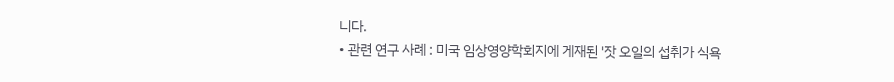니다.
• 관련 연구 사례 : 미국 임상영양학회지에 게재된 '잣 오일의 섭취가 식욕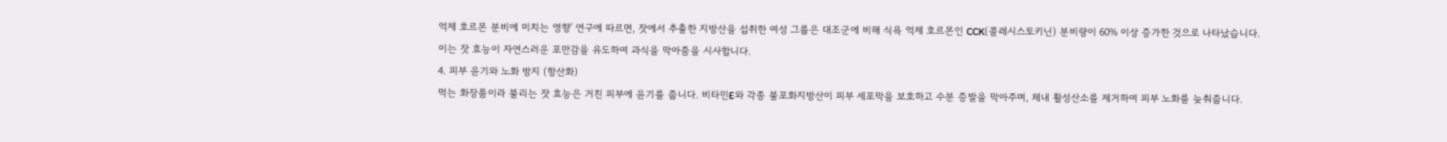억제 호르몬 분비에 미치는 영향' 연구에 따르면, 잣에서 추출한 지방산을 섭취한 여성 그룹은 대조군에 비해 식욕 억제 호르몬인 CCK(콜레시스토키닌) 분비량이 60% 이상 증가한 것으로 나타났습니다. 이는 잣 효능이 자연스러운 포만감을 유도하여 과식을 막아줌을 시사합니다.
4. 피부 윤기와 노화 방지 (항산화)
먹는 화장품이라 불리는 잣 효능은 거친 피부에 윤기를 줍니다. 비타민E와 각종 불포화지방산이 피부 세포막을 보호하고 수분 증발을 막아주며, 체내 활성산소를 제거하여 피부 노화를 늦춰줍니다.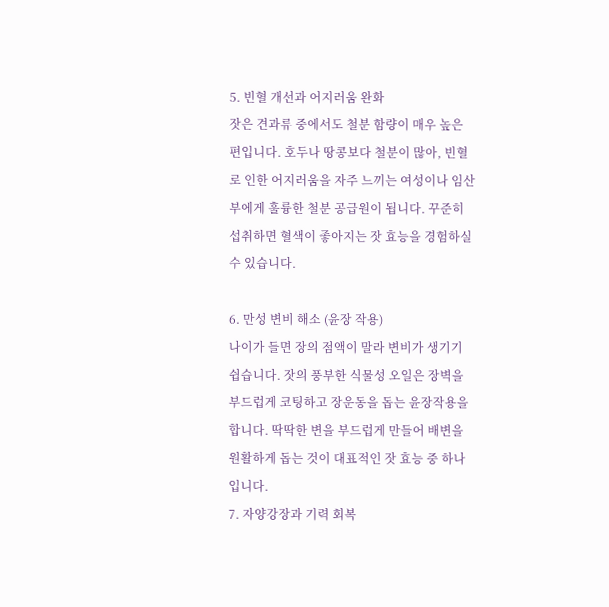5. 빈혈 개선과 어지러움 완화
잣은 견과류 중에서도 철분 함량이 매우 높은 편입니다. 호두나 땅콩보다 철분이 많아, 빈혈로 인한 어지러움을 자주 느끼는 여성이나 임산부에게 훌륭한 철분 공급원이 됩니다. 꾸준히 섭취하면 혈색이 좋아지는 잣 효능을 경험하실 수 있습니다.

6. 만성 변비 해소 (윤장 작용)
나이가 들면 장의 점액이 말라 변비가 생기기 쉽습니다. 잣의 풍부한 식물성 오일은 장벽을 부드럽게 코팅하고 장운동을 돕는 윤장작용을 합니다. 딱딱한 변을 부드럽게 만들어 배변을 원활하게 돕는 것이 대표적인 잣 효능 중 하나입니다.
7. 자양강장과 기력 회복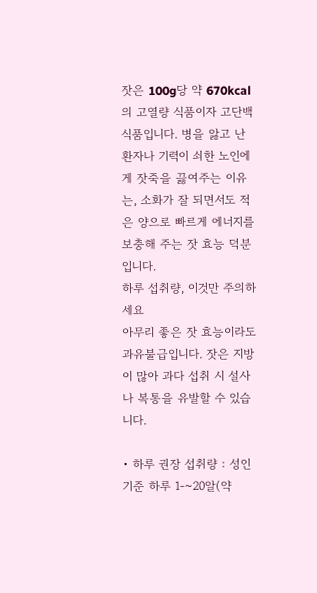잣은 100g당 약 670kcal의 고열량 식품이자 고단백 식품입니다. 병을 앓고 난 환자나 기력이 쇠한 노인에게 잣죽을 끓여주는 이유는, 소화가 잘 되면서도 적은 양으로 빠르게 에너지를 보충해 주는 잣 효능 덕분입니다.
하루 섭취량, 이것만 주의하세요
아무리 좋은 잣 효능이라도 과유불급입니다. 잣은 지방이 많아 과다 섭취 시 설사나 복통을 유발할 수 있습니다.

• 하루 권장 섭취량 : 성인 기준 하루 1-~20알(약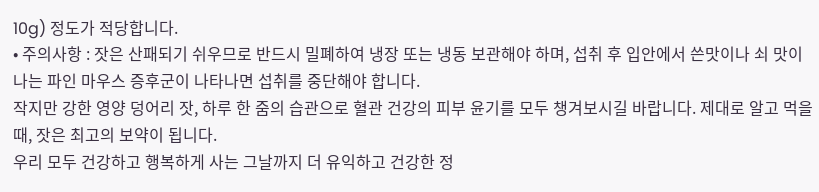10g) 정도가 적당합니다.
• 주의사항 : 잣은 산패되기 쉬우므로 반드시 밀폐하여 냉장 또는 냉동 보관해야 하며, 섭취 후 입안에서 쓴맛이나 쇠 맛이 나는 파인 마우스 증후군이 나타나면 섭취를 중단해야 합니다.
작지만 강한 영양 덩어리 잣, 하루 한 줌의 습관으로 혈관 건강의 피부 윤기를 모두 챙겨보시길 바랍니다. 제대로 알고 먹을 때, 잣은 최고의 보약이 됩니다.
우리 모두 건강하고 행복하게 사는 그날까지 더 유익하고 건강한 정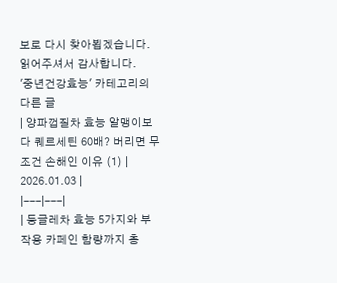보로 다시 찾아뵙겠습니다. 읽어주셔서 감사합니다.
'중년건강효능' 카테고리의 다른 글
| 양파껍질차 효능 알맹이보다 퀘르세틴 60배? 버리면 무조건 손해인 이유 (1) | 2026.01.03 |
|---|---|
| 둥글레차 효능 5가지와 부작용 카페인 함량까지 총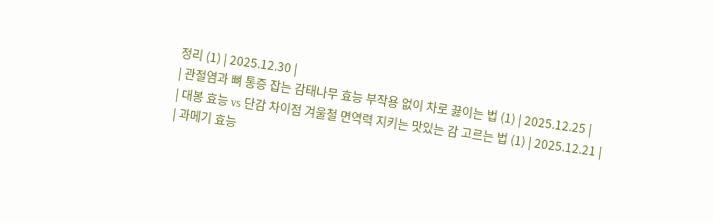정리 (1) | 2025.12.30 |
| 관절염과 뼈 통증 잡는 감태나무 효능 부작용 없이 차로 끓이는 법 (1) | 2025.12.25 |
| 대봉 효능 vs 단감 차이점 겨울철 면역력 지키는 맛있는 감 고르는 법 (1) | 2025.12.21 |
| 과메기 효능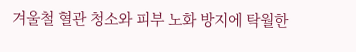겨울철 혈관 청소와 피부 노화 방지에 탁월한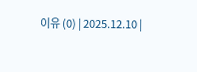이유 (0) | 2025.12.10 |